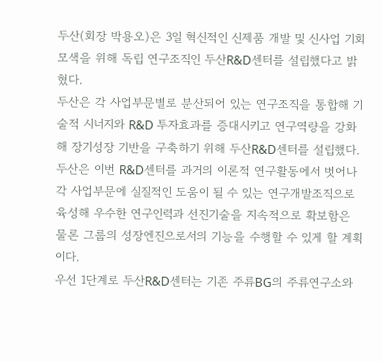두산(회장 박용오)은 3일 혁신적인 신제품 개발 및 신사업 기회모색을 위해 독립 연구조직인 두산R&D센터를 설립했다고 밝혔다.
두산은 각 사업부문별로 분산되어 있는 연구조직을 통합해 기술적 시너지와 R&D 투자효과를 증대시키고 연구역량을 강화해 장기성장 기반을 구축하기 위해 두산R&D센터를 설립했다.
두산은 이번 R&D센터를 과거의 이론적 연구활동에서 벗어나 각 사업부문에 실질적인 도움이 될 수 있는 연구개발조직으로 육성해 우수한 연구인력과 선진기술을 지속적으로 확보함은 물론 그룹의 성장엔진으로서의 기능을 수행할 수 있게 할 계획이다.
우선 1단계로 두산R&D센터는 기존 주류BG의 주류연구소와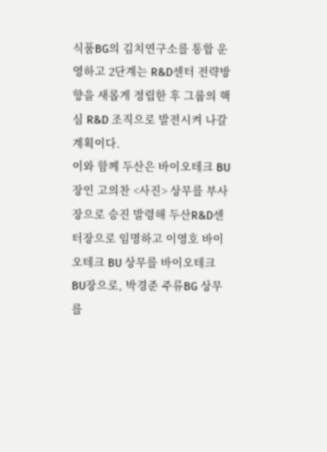식품BG의 김치연구소를 통합 운영하고 2단계는 R&D센터 전략방향을 새롭게 정립한 후 그룹의 핵심 R&D 조직으로 발전시켜 나갈 계획이다.
이와 함께 두산은 바이오테크 BU장인 고의찬 <사진> 상무를 부사장으로 승진 발령해 두산R&D센터장으로 임명하고 이영호 바이오테크 BU 상무를 바이오테크 BU장으로, 박경준 주류BG 상무를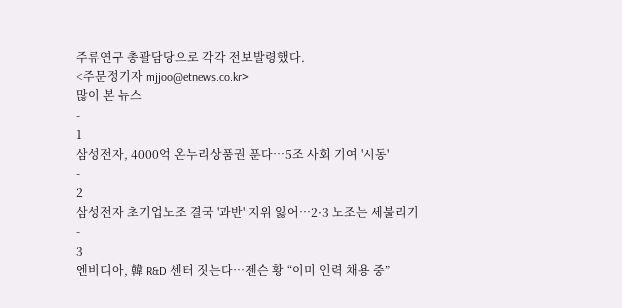주류연구 총괄담당으로 각각 전보발령했다.
<주문정기자 mjjoo@etnews.co.kr>
많이 본 뉴스
-
1
삼성전자, 4000억 온누리상품권 푼다…5조 사회 기여 '시동'
-
2
삼성전자 초기업노조 결국 '과반' 지위 잃어…2·3 노조는 세불리기
-
3
엔비디아, 韓 R&D 센터 짓는다…젠슨 황 “이미 인력 채용 중”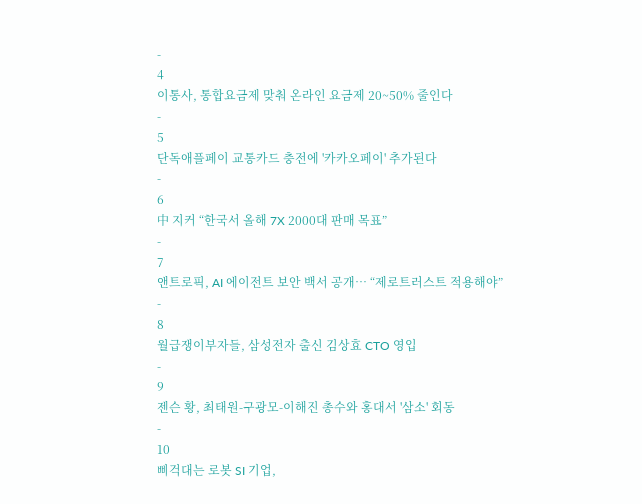-
4
이통사, 통합요금제 맞춰 온라인 요금제 20~50% 줄인다
-
5
단독애플페이 교통카드 충전에 '카카오페이' 추가된다
-
6
中 지커 “한국서 올해 7X 2000대 판매 목표”
-
7
앤트로픽, AI 에이전트 보안 백서 공개… “제로트러스트 적용해야”
-
8
월급쟁이부자들, 삼성전자 출신 김상효 CTO 영입
-
9
젠슨 황, 최태원-구광모-이해진 총수와 홍대서 '삼소' 회동
-
10
삐걱대는 로봇 SI 기업,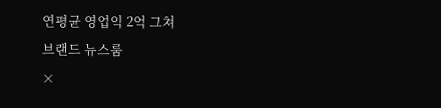연평균 영업익 2억 그쳐
브랜드 뉴스룸
×